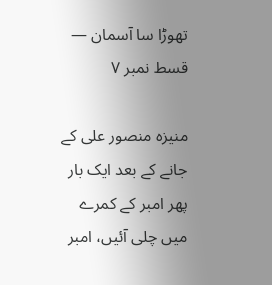تھوڑا سا آسمان — قسط نمبر ۷

منیزہ منصور علی کے جانے کے بعد ایک بار پھر امبر کے کمرے میں چلی آئیں، امبر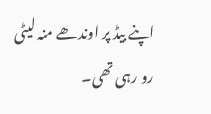اپنے بیڈ پر اوندھے منہ لیٹی رو رہی تھی۔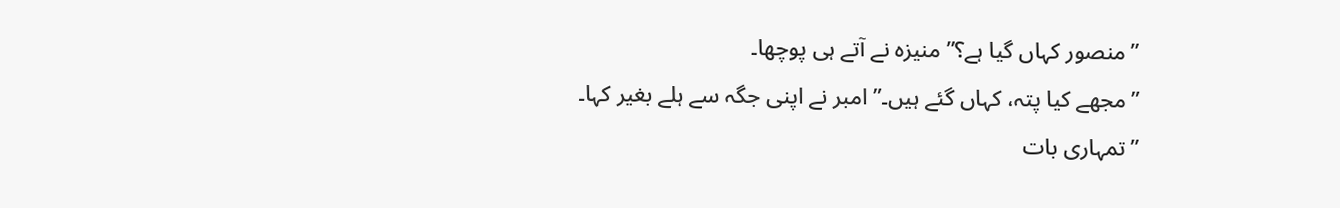”منصور کہاں گیا ہے؟” منیزہ نے آتے ہی پوچھا۔
”مجھے کیا پتہ، کہاں گئے ہیں۔” امبر نے اپنی جگہ سے ہلے بغیر کہا۔
”تمہاری بات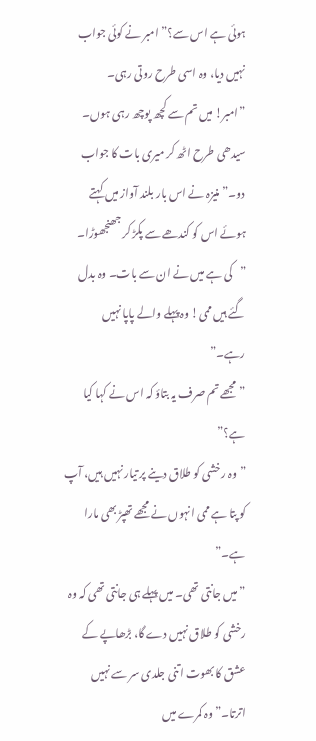ہوئی ہے اس سے؟” امبر نے کوئی جواب نہیں دیا، وہ اسی طرح روتی رہی۔
”امبر! میں تم سے کچھ پوچھ رہی ہوں۔ سیدھی طرح اٹھ کر میری بات کا جواب دو۔” منیزہ نے اس بار بلند آواز میں کہتے ہوئے اس کو کندھے سے پکڑ کر جھنجھوڑا۔
”کی ہے میں نے ان سے بات۔ وہ بدل گئے ہیں ممی! وہ پہلے والے پاپا نہیں رہے۔”
”مجھے تم صرف یہ بتاؤ کہ اس نے کہا کیا ہے؟”
”وہ رخشی کو طلاق دینے پر تیار نہیں ہیں، آپ کو پتا ہے ممی انہوں نے مجھے تھپڑ بھی مارا ہے۔”
”میں جانتی تھی۔ میں پہلے ہی جانتی تھی کہ وہ رخشی کو طلاق نہیں دے گا، بڑھاپے کے عشق کا بھوت اتنی جلدی سر سے نہیں اترتا۔” وہ کمرے میں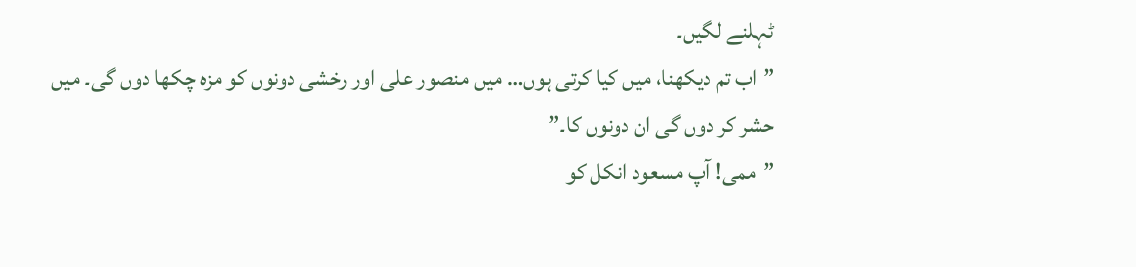ٹہلنے لگیں۔
”اب تم دیکھنا، میں کیا کرتی ہوں… میں منصور علی اور رخشی دونوں کو مزہ چکھا دوں گی۔ میں حشر کر دوں گی ان دونوں کا۔”
”ممی! آپ مسعود انکل کو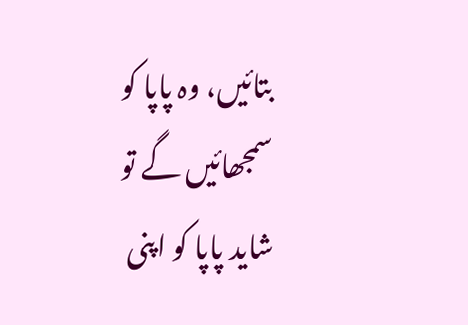بتائیں، وہ پاپا کو سمجھائیں گے تو شاید پاپا کو اپنی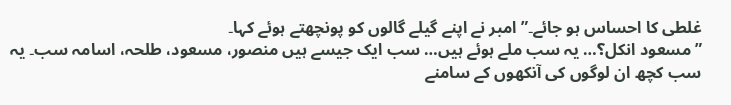غلطی کا احساس ہو جائے۔” امبر نے اپنے گیلے گالوں کو پونچھتے ہوئے کہا۔
”مسعود انکل؟… یہ سب ملے ہوئے ہیں… سب ایک جیسے ہیں منصور، مسعود، طلحہ، اسامہ سب۔ یہ سب کچھ ان لوگوں کی آنکھوں کے سامنے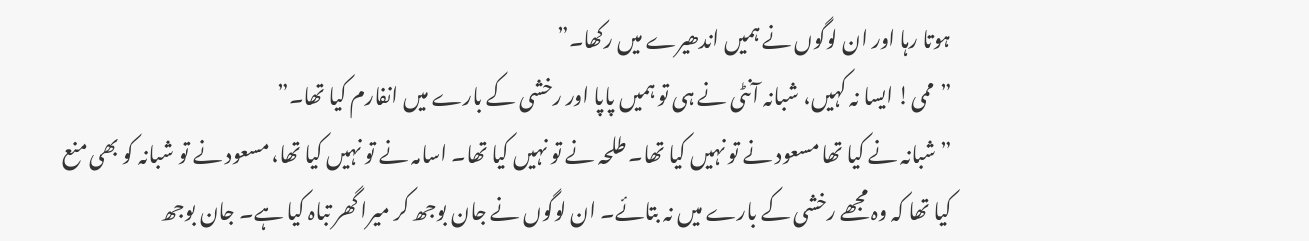ہوتا رہا اور ان لوگوں نے ہمیں اندھیرے میں رکھا۔”
”ممی! ایسا نہ کہیں، شبانہ آنٹی نے ہی تو ہمیں پاپا اور رخشی کے بارے میں انفارم کیا تھا۔”
”شبانہ نے کیا تھا مسعود نے تو نہیں کیا تھا۔ طلحہ نے تو نہیں کیا تھا۔ اسامہ نے تو نہیں کیا تھا، مسعود نے تو شبانہ کو بھی منع کیا تھا کہ وہ مجھے رخشی کے بارے میں نہ بتائے۔ ان لوگوں نے جان بوجھ کر میرا گھر تباہ کیا ہے۔ جان بوجھ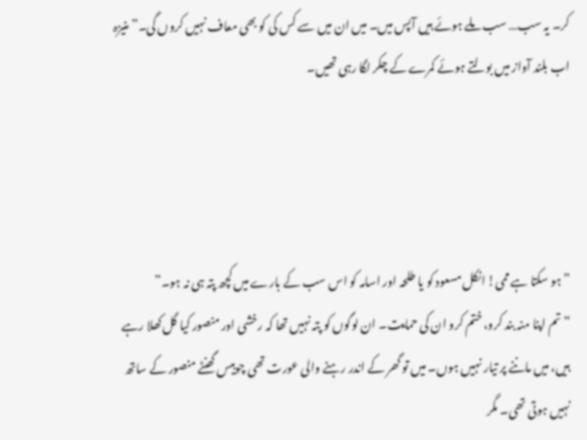کر۔ یہ سب… سب ملے ہوئے ہیں آپس میں۔ میں ان میں سے کس کی کو بھی معاف نہیں کروں گی۔” منیزہ اب بلند آواز میں بولتے ہوئے کمرے کے چکر لگا رہی تھیں۔




”ہو سکتا ہے ممی! انکل مسعود کو یا طلحہ اور اسامہ کو اس سب کے بارے میں کچھ پتہ ہی نہ ہو۔”
”تم اپنا منہ بند کرو، ختم کرو ان کی حمایت۔ ان لوگوں کو پتہ نہیں تھا کہ رخشی اور منصور کیا گل کھلا رہے ہیں، میں ماننے پر تیار نہیں ہوں۔ میں تو گھر کے اندر رہنے والی عورت تھی چوبیس گھنٹے منصور کے ساتھ نہیں ہوتی تھی۔ مگر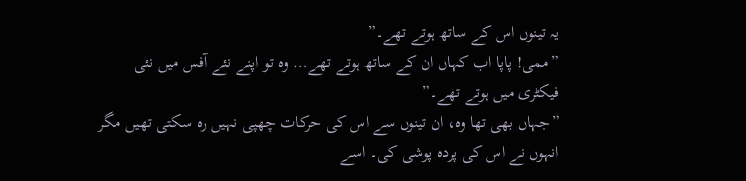یہ تینوں اس کے ساتھ ہوتے تھے۔”
”ممی! پاپا اب کہاں ان کے ساتھ ہوتے تھے… وہ تو اپنے نئے آفس میں نئی فیکٹری میں ہوتے تھے۔”
”جہاں بھی تھا وہ، ان تینوں سے اس کی حرکات چھپی نہیں رہ سکتی تھیں مگر انہوں نے اس کی پردہ پوشی کی۔ اسے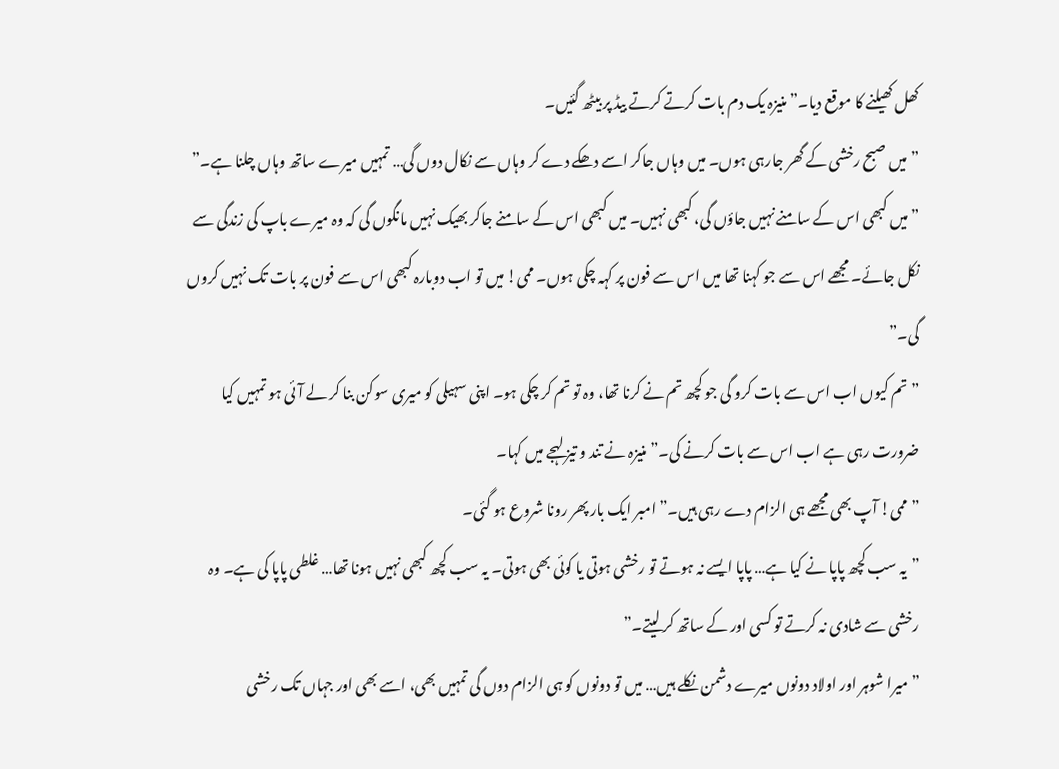کھل کھیلنے کا موقع دیا۔” منیزہ یک دم بات کرتے کرتے بیڈ پر بیٹھ گئیں۔
”میں صبح رخشی کے گھر جارہی ہوں۔ میں وہاں جاکر اسے دھکے دے کر وہاں سے نکال دوں گی… تمہیں میرے ساتھ وہاں چلنا ہے۔”
”میں کبھی اس کے سامنے نہیں جاؤں گی، کبھی نہیں۔ میں کبھی اس کے سامنے جاکر بھیک نہیں مانگوں گی کہ وہ میرے باپ کی زندگی سے نکل جائے۔ مجھے اس سے جو کہنا تھا میں اس سے فون پر کہہ چکی ہوں۔ ممی! میں تو اب دوبارہ کبھی اس سے فون پر بات تک نہیں کروں گی۔”
”تم کیوں اب اس سے بات کرو گی جو کچھ تم نے کرنا تھا، وہ تو تم کر چکی ہو۔ اپنی سہیلی کو میری سوکن بنا کر لے آئی ہو تمہیں کیا ضرورت رہی ہے اب اس سے بات کرنے کی۔” منیزہ نے تند و تیز لہجے میں کہا۔
”ممی! آپ بھی مجھے ہی الزام دے رہی ہیں۔” امبر ایک بار پھر رونا شروع ہو گئی۔
”یہ سب کچھ پاپا نے کیا ہے… پاپا ایسے نہ ہوتے تو رخشی ہوتی یا کوئی بھی ہوتی۔ یہ سب کچھ کبھی نہیں ہونا تھا… غلطی پاپا کی ہے۔ وہ رخشی سے شادی نہ کرتے تو کسی اور کے ساتھ کر لیتے۔”
”میرا شوہر اور اولاد دونوں میرے دشمن نکلے ہیں… میں تو دونوں کو ہی الزام دوں گی تمہیں بھی، اسے بھی اور جہاں تک رخشی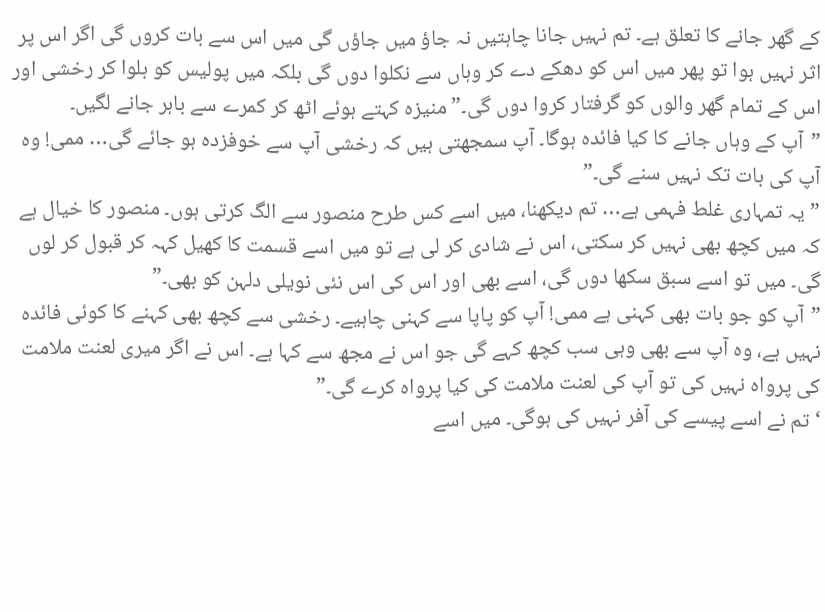کے گھر جانے کا تعلق ہے۔ تم نہیں جانا چاہتیں نہ جاؤ میں جاؤں گی میں اس سے بات کروں گی اگر اس پر اثر نہیں ہوا تو پھر میں اس کو دھکے دے کر وہاں سے نکلوا دوں گی بلکہ میں پولیس کو بلوا کر رخشی اور اس کے تمام گھر والوں کو گرفتار کروا دوں گی۔” منیزہ کہتے ہوئے اٹھ کر کمرے سے باہر جانے لگیں۔
”آپ کے وہاں جانے کا کیا فائدہ ہوگا۔ آپ سمجھتی ہیں کہ رخشی آپ سے خوفزدہ ہو جائے گی… ممی! وہ آپ کی بات تک نہیں سنے گی۔”
”یہ تمہاری غلط فہمی ہے… تم دیکھنا، میں اسے کس طرح منصور سے الگ کرتی ہوں۔ منصور کا خیال ہے کہ میں کچھ بھی نہیں کر سکتی، اس نے شادی کر لی ہے تو میں اسے قسمت کا کھیل کہہ کر قبول کر لوں گی۔ میں تو اسے سبق سکھا دوں گی، اسے بھی اور اس کی اس نئی نویلی دلہن کو بھی۔”
”آپ کو جو بات بھی کہنی ہے ممی! آپ کو پاپا سے کہنی چاہیے۔ رخشی سے کچھ بھی کہنے کا کوئی فائدہ نہیں ہے، وہ آپ سے بھی وہی سب کچھ کہے گی جو اس نے مجھ سے کہا ہے۔ اس نے اگر میری لعنت ملامت کی پرواہ نہیں کی تو آپ کی لعنت ملامت کی کیا پرواہ کرے گی۔”
‘تم نے اسے پیسے کی آفر نہیں کی ہوگی۔ میں اسے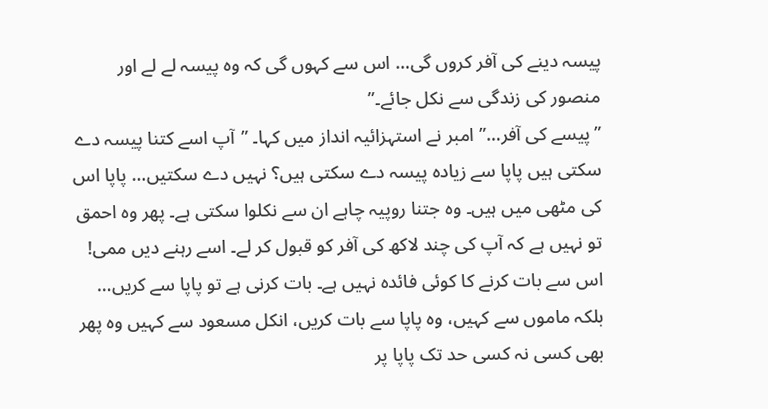پیسہ دینے کی آفر کروں گی… اس سے کہوں گی کہ وہ پیسہ لے لے اور منصور کی زندگی سے نکل جائے۔”
”پیسے کی آفر…” امبر نے استہزائیہ انداز میں کہا۔ ”آپ اسے کتنا پیسہ دے سکتی ہیں پاپا سے زیادہ پیسہ دے سکتی ہیں؟ نہیں دے سکتیں… پاپا اس کی مٹھی میں ہیں۔ وہ جتنا روپیہ چاہے ان سے نکلوا سکتی ہے۔ پھر وہ احمق تو نہیں ہے کہ آپ کی چند لاکھ کی آفر کو قبول کر لے۔ اسے رہنے دیں ممی! اس سے بات کرنے کا کوئی فائدہ نہیں ہے۔ بات کرنی ہے تو پاپا سے کریں… بلکہ ماموں سے کہیں، وہ پاپا سے بات کریں، انکل مسعود سے کہیں وہ پھر بھی کسی نہ کسی حد تک پاپا پر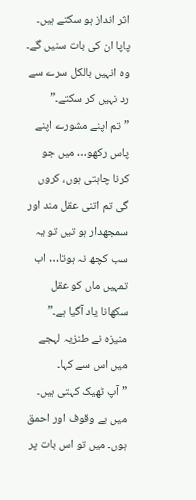اثر انداز ہو سکتے ہیں۔ پاپا ان کی بات سنیں گے۔ وہ انہیں بالکل سرے سے رد نہیں کر سکتے۔”
”تم اپنے مشورے اپنے پاس رکھو… میں جو کرنا چاہتی ہوں، کروں گی تم اتنی عقل مند اور سمجھدار ہو تیں تو یہ سب کچھ نہ ہوتا… اب تمہیں ماں کو عقل سکھانا یاد آگیا ہے۔” منیزہ نے طنزیہ لہجے میں اس سے کہا۔
”آپ ٹھیک کہتی ہیں۔ میں بے وقوف اور احمق ہوں۔ میں تو اس بات پر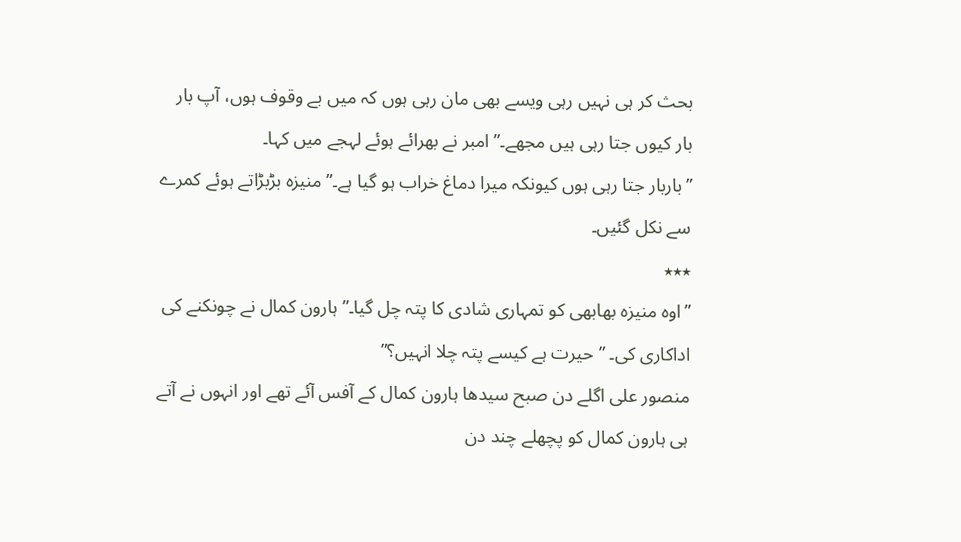بحث کر ہی نہیں رہی ویسے بھی مان رہی ہوں کہ میں بے وقوف ہوں، آپ بار بار کیوں جتا رہی ہیں مجھے۔” امبر نے بھرائے ہوئے لہجے میں کہا۔
”باربار جتا رہی ہوں کیونکہ میرا دماغ خراب ہو گیا ہے۔” منیزہ بڑبڑاتے ہوئے کمرے سے نکل گئیں۔
٭٭٭
”اوہ منیزہ بھابھی کو تمہاری شادی کا پتہ چل گیا۔” ہارون کمال نے چونکنے کی اداکاری کی۔ ”حیرت ہے کیسے پتہ چلا انہیں؟”
منصور علی اگلے دن صبح سیدھا ہارون کمال کے آفس آئے تھے اور انہوں نے آتے ہی ہارون کمال کو پچھلے چند دن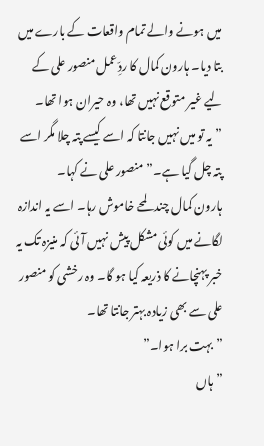میں ہونے والے تمام واقعات کے بارے میں بتا دیا۔ ہارون کمال کا ردِّعمل منصور علی کے لیے غیر متوقع نہیں تھا، وہ حیران ہوا تھا۔
”یہ تو میں نہیں جانتا کہ اسے کیسے پتہ چلا مگر اسے پتہ چل گیا ہے۔” منصور علی نے کہا۔
ہارون کمال چند لمحے خاموش رہا۔ اسے یہ اندازہ لگانے میں کوئی مشکل پیش نہیں آئی کہ منیزہ تک یہ خبر پہنچانے کا ذریعہ کیا ہو گا۔ وہ رخشی کو منصور علی سے بھی زیادہ بہتر جانتا تھا۔
”بہت برا ہوا۔”
”ہاں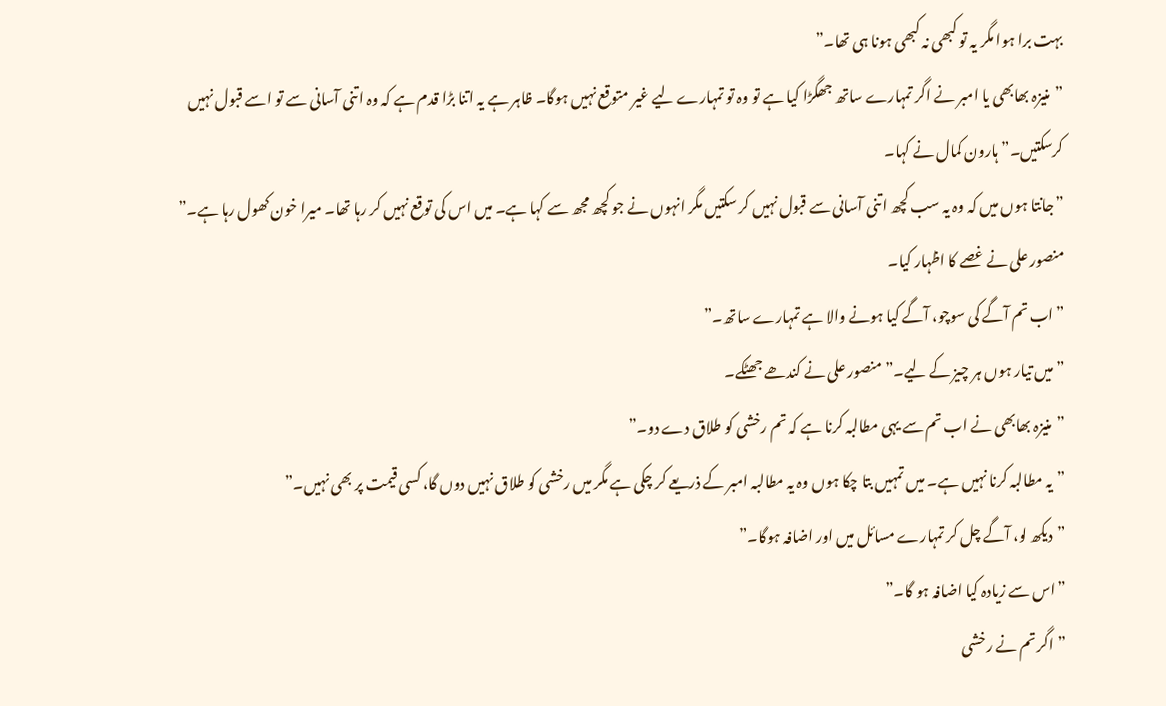بہت برا ہوا مگر یہ تو کبھی نہ کبھی ہونا ہی تھا۔”
”منیزہ بھابھی یا امبر نے اگر تمہارے ساتھ جھگڑا کیا ہے تو وہ تو تمہارے لیے غیر متوقع نہیں ہوگا۔ ظاہر ہے یہ اتنا بڑا قدم ہے کہ وہ اتنی آسانی سے تو اسے قبول نہیں کرسکتیں۔” ہارون کمال نے کہا۔
”جانتا ہوں میں کہ وہ یہ سب کچھ اتنی آسانی سے قبول نہیں کر سکتیں مگر انہوں نے جو کچھ مجھ سے کہا ہے۔ میں اس کی توقع نہیں کر رہا تھا۔ میرا خون کھول رہا ہے۔” منصور علی نے غصے کا اظہار کیا۔
”اب تم آگے کی سوچو، آگے کیا ہونے والا ہے تمہارے ساتھ۔”
”میں تیار ہوں ہر چیز کے لیے۔” منصور علی نے کندھے جھٹکے۔
”منیزہ بھابھی نے اب تم سے یہی مطالبہ کرنا ہے کہ تم رخشی کو طلاق دے دو۔”
”یہ مطالبہ کرنا نہیں ہے۔ میں تمہیں بتا چکا ہوں وہ یہ مطالبہ امبر کے ذریعے کر چکی ہے مگر میں رخشی کو طلاق نہیں دوں گا، کسی قیمت پر بھی نہیں۔”
”دیکھ لو، آگے چل کر تمہارے مسائل میں اور اضافہ ہوگا۔”
”اس سے زیادہ کیا اضافہ ہو گا۔”
”اگر تم نے رخشی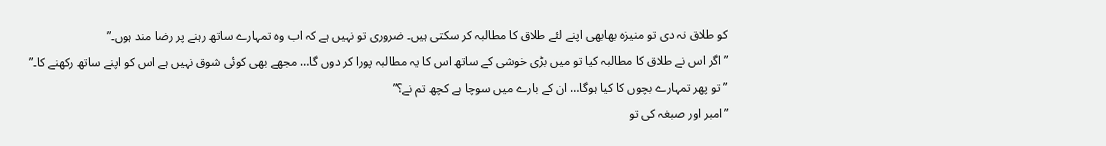کو طلاق نہ دی تو منیزہ بھابھی اپنے لئے طلاق کا مطالبہ کر سکتی ہیں۔ ضروری تو نہیں ہے کہ اب وہ تمہارے ساتھ رہنے پر رضا مند ہوں۔”
”اگر اس نے طلاق کا مطالبہ کیا تو میں بڑی خوشی کے ساتھ اس کا یہ مطالبہ پورا کر دوں گا… مجھے بھی کوئی شوق نہیں ہے اس کو اپنے ساتھ رکھنے کا۔”
”تو پھر تمہارے بچوں کا کیا ہوگا… ان کے بارے میں سوچا ہے کچھ تم نے؟”
”امبر اور صبغہ کی تو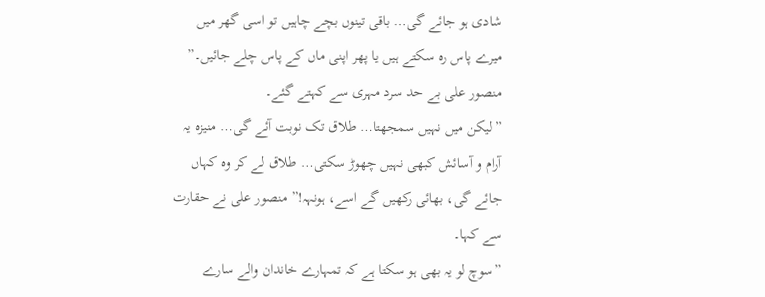شادی ہو جائے گی… باقی تینوں بچے چاہیں تو اسی گھر میں میرے پاس رہ سکتے ہیں یا پھر اپنی ماں کے پاس چلے جائیں۔” منصور علی بے حد سرد مہری سے کہتے گئے۔
”لیکن میں نہیں سمجھتا… طلاق تک نوبت آئے گی… منیزہ یہ آرام و آسائش کبھی نہیں چھوڑ سکتی… طلاق لے کر وہ کہاں جائے گی، بھائی رکھیں گے اسے، ہونہہ!” منصور علی نے حقارت سے کہا۔
”سوچ لو یہ بھی ہو سکتا ہے کہ تمہارے خاندان والے سارے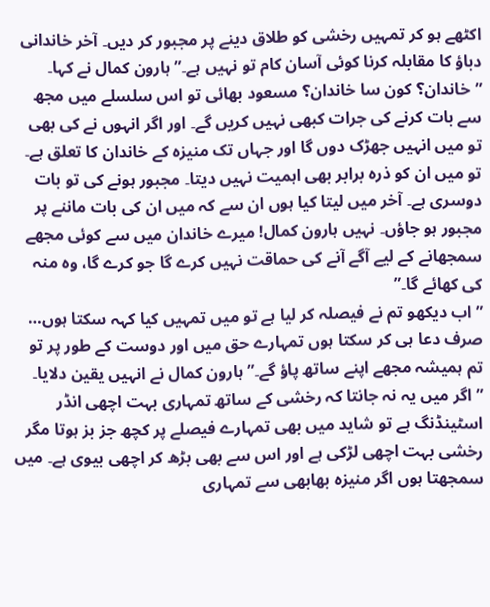اکٹھے ہو کر تمہیں رخشی کو طلاق دینے پر مجبور کر دیں۔ آخر خاندانی دباؤ کا مقابلہ کرنا کوئی آسان کام تو نہیں ہے۔” ہارون کمال نے کہا۔
”خاندان؟ کون سا خاندان؟ مسعود بھائی تو اس سلسلے میں مجھ سے بات کرنے کی جرات کبھی نہیں کریں گے۔ اور اگر انہوں نے کی بھی تو میں انہیں جھڑک دوں گا اور جہاں تک منیزہ کے خاندان کا تعلق ہے۔ تو میں ان کو ذرہ برابر بھی اہمیت نہیں دیتا۔ مجبور ہونے کی تو بات دوسری ہے۔ آخر میں لیتا کیا ہوں ان سے کہ میں ان کی بات ماننے پر مجبور ہو جاؤں۔ نہیں ہارون کمال! میرے خاندان میں سے کوئی مجھے سمجھانے کے لیے آگے آنے کی حماقت نہیں کرے گا جو کرے گا، وہ منہ کی کھائے گا۔”
”اب دیکھو تم نے فیصلہ کر لیا ہے تو میں تمہیں کیا کہہ سکتا ہوں… صرف دعا ہی کر سکتا ہوں تمہارے حق میں اور دوست کے طور پر تو تم ہمیشہ مجھے اپنے ساتھ پاؤ گے۔” ہارون کمال نے انہیں یقین دلایا۔
”اگر میں یہ نہ جانتا کہ رخشی کے ساتھ تمہاری بہت اچھی انڈر اسٹینڈنگ ہے تو شاید میں بھی تمہارے فیصلے پر کچھ جز بز ہوتا مگر رخشی بہت اچھی لڑکی ہے اور اس سے بھی بڑھ کر اچھی بیوی ہے۔ میں سمجھتا ہوں اگر منیزہ بھابھی سے تمہاری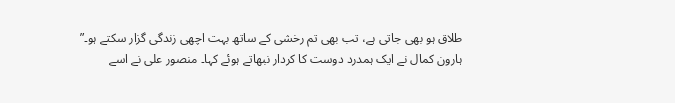طلاق ہو بھی جاتی ہے، تب بھی تم رخشی کے ساتھ بہت اچھی زندگی گزار سکتے ہو۔”
ہارون کمال نے ایک ہمدرد دوست کا کردار نبھاتے ہوئے کہا۔ منصور علی نے اسے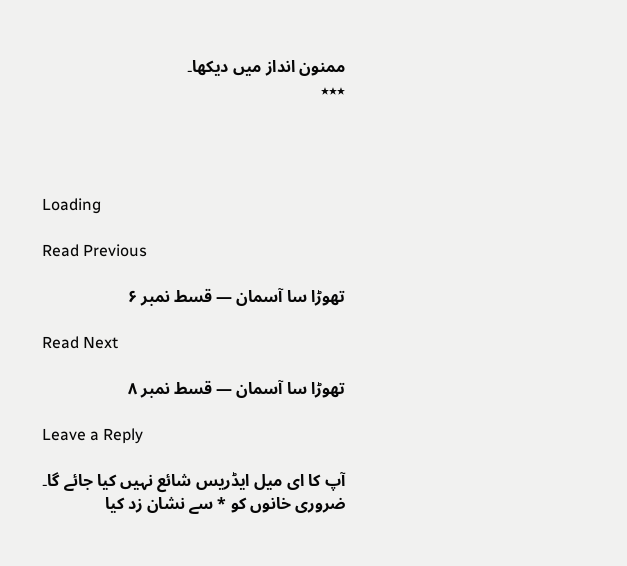ممنون انداز میں دیکھا۔
٭٭٭




Loading

Read Previous

تھوڑا سا آسمان — قسط نمبر ۶

Read Next

تھوڑا سا آسمان — قسط نمبر ۸

Leave a Reply

آپ کا ای میل ایڈریس شائع نہیں کیا جائے گا۔ ضروری خانوں کو * سے نشان زد کیا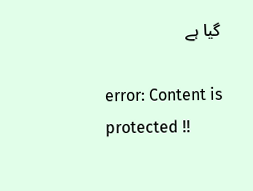گیا ہے

error: Content is protected !!